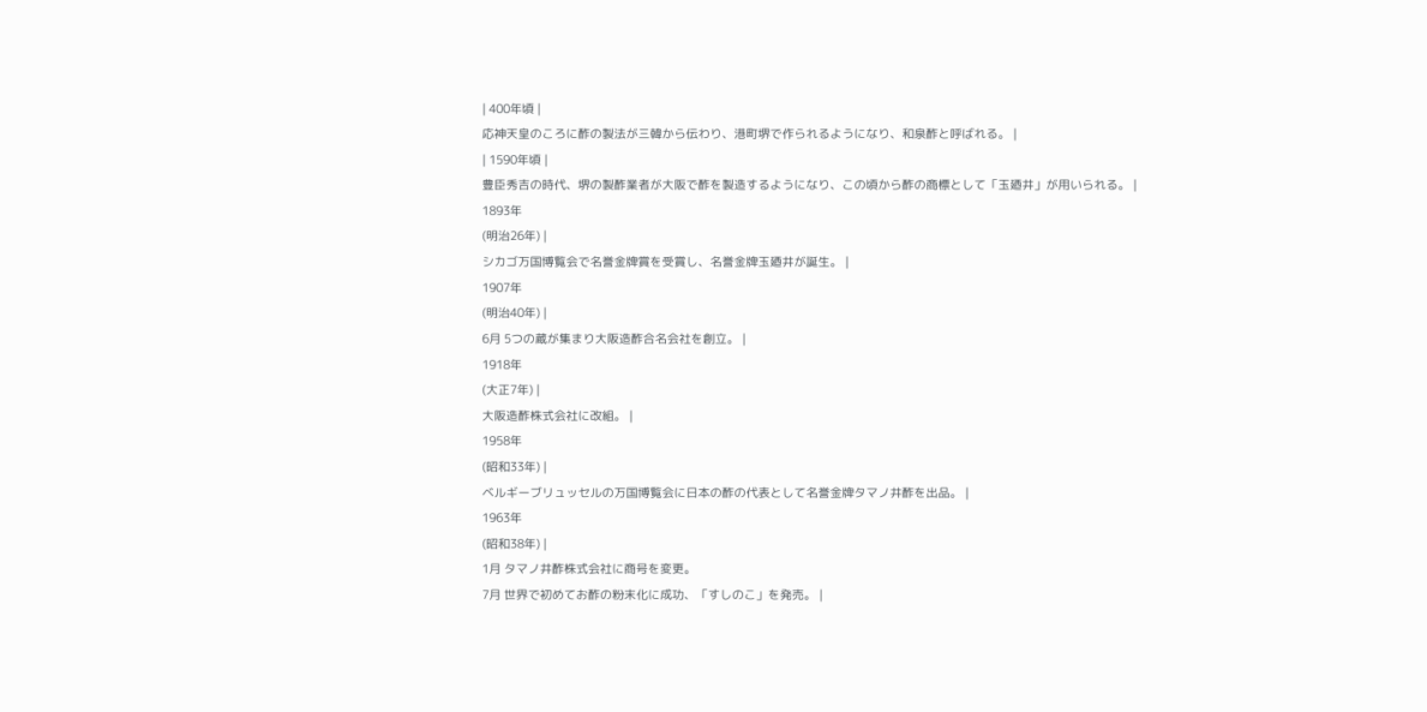| 400年頃 |
応神天皇のころに酢の製法が三韓から伝わり、港町堺で作られるようになり、和泉酢と呼ばれる。 |
| 1590年頃 |
豊臣秀吉の時代、堺の製酢業者が大阪で酢を製造するようになり、この頃から酢の商標として「玉廼井」が用いられる。 |
1893年
(明治26年) |
シカゴ万国博覧会で名誉金牌賞を受賞し、名誉金牌玉廼井が誕生。 |
1907年
(明治40年) |
6月 5つの蔵が集まり大阪造酢合名会社を創立。 |
1918年
(大正7年) |
大阪造酢株式会社に改組。 |
1958年
(昭和33年) |
ベルギーブリュッセルの万国博覧会に日本の酢の代表として名誉金牌タマノ井酢を出品。 |
1963年
(昭和38年) |
1月 タマノ井酢株式会社に商号を変更。
7月 世界で初めてお酢の粉末化に成功、「すしのこ」を発売。 |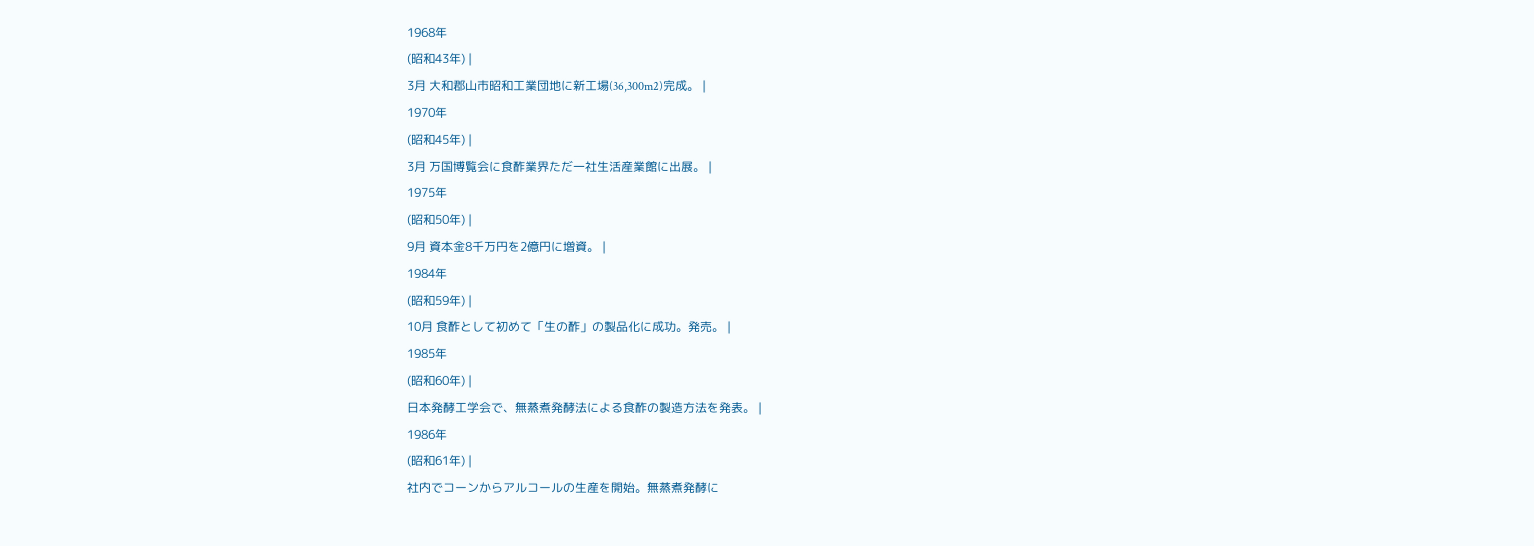1968年
(昭和43年) |
3月 大和郡山市昭和工業団地に新工場(36,300m2)完成。 |
1970年
(昭和45年) |
3月 万国博覧会に食酢業界ただ一社生活産業館に出展。 |
1975年
(昭和50年) |
9月 資本金8千万円を2億円に増資。 |
1984年
(昭和59年) |
10月 食酢として初めて「生の酢」の製品化に成功。発売。 |
1985年
(昭和60年) |
日本発酵工学会で、無蒸煮発酵法による食酢の製造方法を発表。 |
1986年
(昭和61年) |
社内でコーンからアルコールの生産を開始。無蒸煮発酵に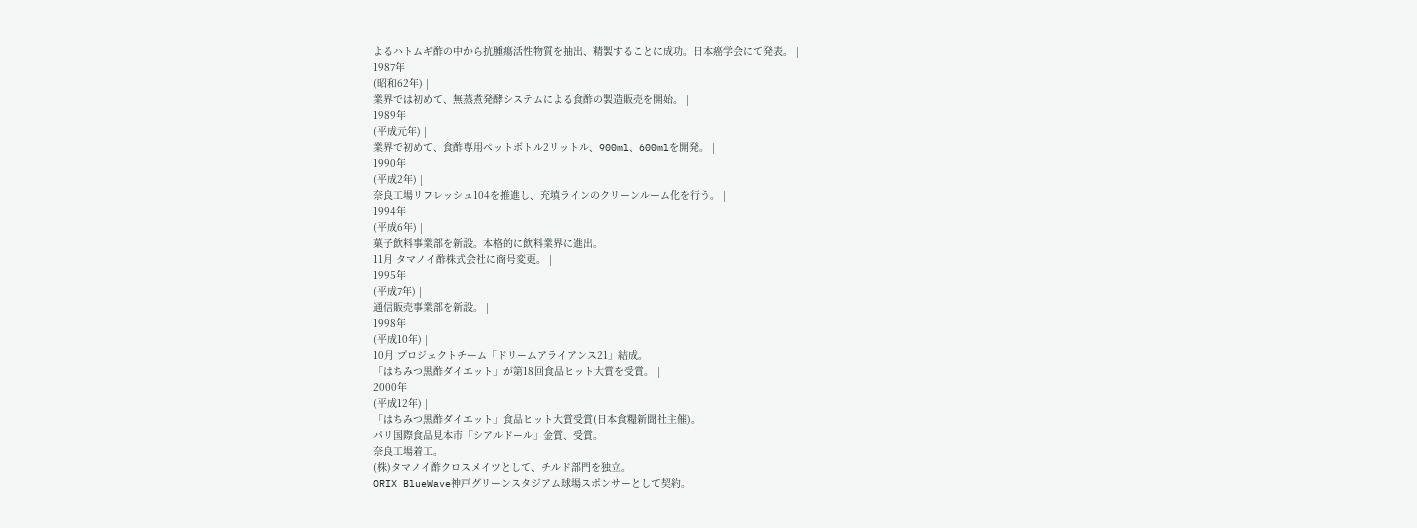よるハトムギ酢の中から抗腫瘍活性物質を抽出、精製することに成功。日本癌学会にて発表。 |
1987年
(昭和62年) |
業界では初めて、無蒸煮発酵システムによる食酢の製造販売を開始。 |
1989年
(平成元年) |
業界で初めて、食酢専用ペットボトル2リットル、900ml、600mlを開発。 |
1990年
(平成2年) |
奈良工場リフレッシュ104を推進し、充填ラインのクリーンルーム化を行う。 |
1994年
(平成6年) |
菓子飲料事業部を新設。本格的に飲料業界に進出。
11月 タマノイ酢株式会社に商号変更。 |
1995年
(平成7年) |
通信販売事業部を新設。 |
1998年
(平成10年) |
10月 プロジェクトチーム「ドリームアライアンス21」結成。
「はちみつ黒酢ダイエット」が第18回食品ヒット大賞を受賞。 |
2000年
(平成12年) |
「はちみつ黒酢ダイエット」食品ヒット大賞受賞(日本食糧新聞社主催)。
パリ国際食品見本市「シアルドール」金賞、受賞。
奈良工場着工。
(株)タマノイ酢クロスメイツとして、チルド部門を独立。
ORIX BlueWave神戸グリーンスタジアム球場スポンサーとして契約。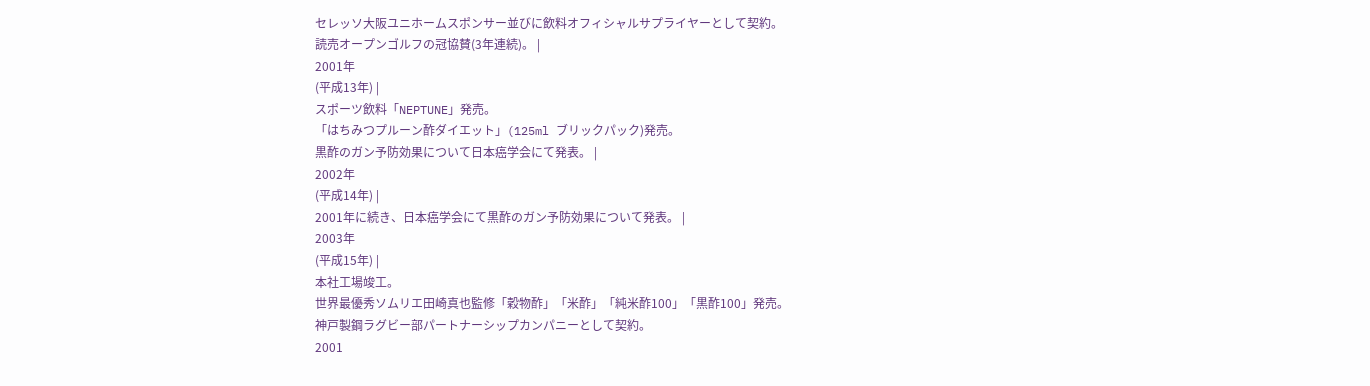セレッソ大阪ユニホームスポンサー並びに飲料オフィシャルサプライヤーとして契約。
読売オープンゴルフの冠協賛(3年連続)。 |
2001年
(平成13年) |
スポーツ飲料「NEPTUNE」発売。
「はちみつプルーン酢ダイエット」(125ml ブリックパック)発売。
黒酢のガン予防効果について日本癌学会にて発表。 |
2002年
(平成14年) |
2001年に続き、日本癌学会にて黒酢のガン予防効果について発表。 |
2003年
(平成15年) |
本社工場竣工。
世界最優秀ソムリエ田崎真也監修「穀物酢」「米酢」「純米酢100」「黒酢100」発売。
神戸製鋼ラグビー部パートナーシップカンパニーとして契約。
2001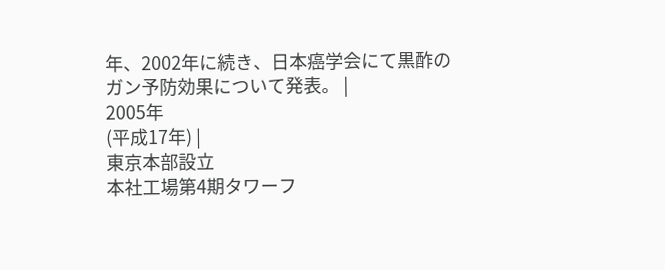年、2002年に続き、日本癌学会にて黒酢のガン予防効果について発表。 |
2005年
(平成17年) |
東京本部設立
本社工場第4期タワーフ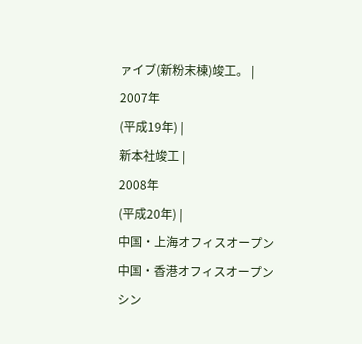ァイブ(新粉末棟)竣工。 |
2007年
(平成19年) |
新本社竣工 |
2008年
(平成20年) |
中国・上海オフィスオープン
中国・香港オフィスオープン
シン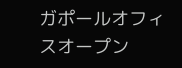ガポールオフィスオープン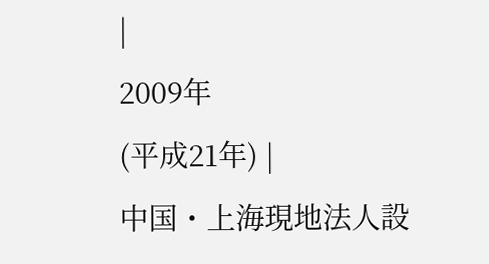|
2009年
(平成21年) |
中国・上海現地法人設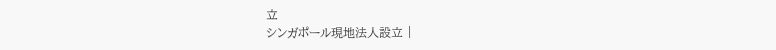立
シンガポール現地法人設立 |